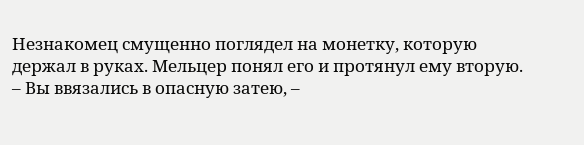Незнакомец смущенно поглядел на монетку, которую держал в руках. Мельцер понял его и протянул ему вторую.
– Вы ввязались в опасную затею, –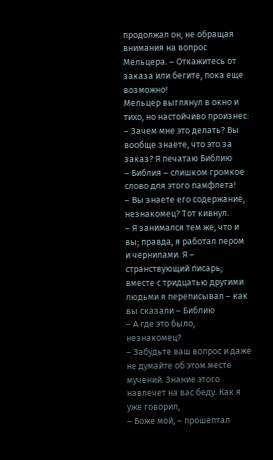продолжал он, не обращая внимания на вопрос Мельцера. – Откажитесь от заказа или бегите, пока еще возможно!
Мельцер выглянул в окно и тихо, но настойчиво произнес:
– Зачем мне это делать? Вы вообще знаете, что это за заказ? Я печатаю Библию
– Библия – слишком громкое слово для этого памфлета!
– Вы знаете его содержание, незнакомец? Тот кивнул.
– Я занимался тем же, что и вы; правда, я работал пером и чернилами. Я – странствующий писарь; вместе с тридцатью другими людьми я переписывал – как вы сказали – Библию
– А где это было, незнакомец?
– Забудьте ваш вопрос и даже не думайте об этом месте мучений. Знание этого навлечет на вас беду. Как я уже говорил,
– Боже мой, – прошептал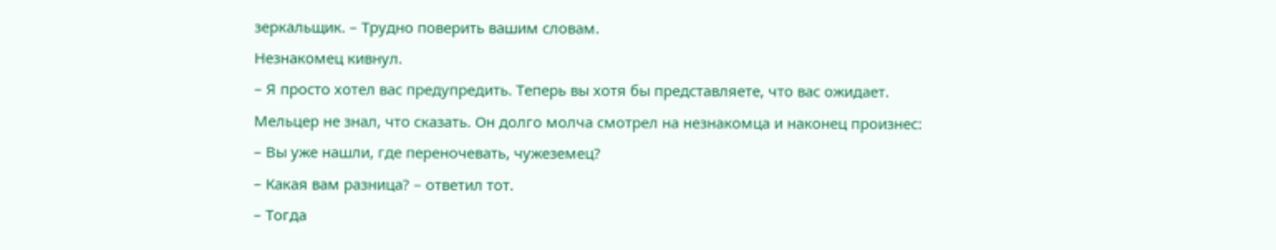зеркальщик. – Трудно поверить вашим словам.
Незнакомец кивнул.
– Я просто хотел вас предупредить. Теперь вы хотя бы представляете, что вас ожидает.
Мельцер не знал, что сказать. Он долго молча смотрел на незнакомца и наконец произнес:
– Вы уже нашли, где переночевать, чужеземец?
– Какая вам разница? – ответил тот.
– Тогда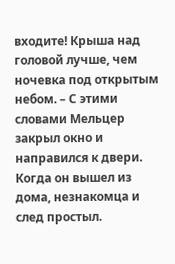входите! Крыша над головой лучше, чем ночевка под открытым небом. – С этими словами Мельцер закрыл окно и направился к двери.
Когда он вышел из дома, незнакомца и след простыл.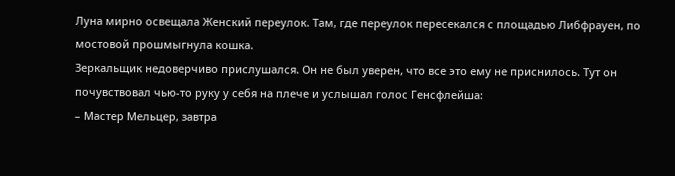Луна мирно освещала Женский переулок. Там, где переулок пересекался с площадью Либфрауен, по мостовой прошмыгнула кошка.
Зеркальщик недоверчиво прислушался. Он не был уверен, что все это ему не приснилось. Тут он почувствовал чью-то руку у себя на плече и услышал голос Генсфлейша:
– Мастер Мельцер, завтра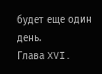будет еще один день.
Глава XVI.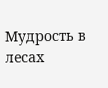Мудрость в лесах